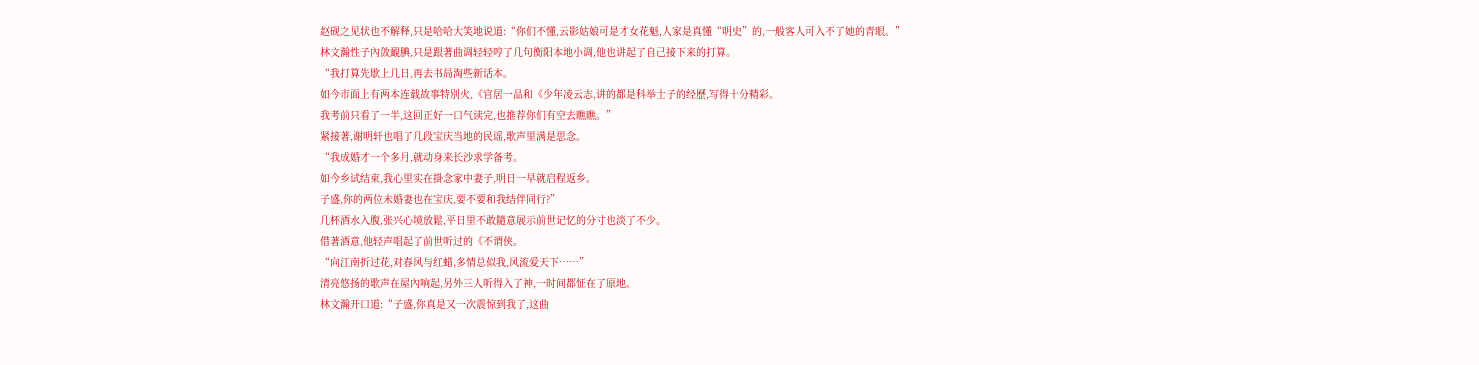赵砚之见状也不解释,只是哈哈大笑地说道:“你们不懂,云影姑娘可是才女花魁,人家是真懂“明史”的,一般客人可入不了她的青眼。”
林文瀚性子內敛靦腆,只是跟著曲调轻轻哼了几句衡阳本地小调,他也讲起了自己接下来的打算。
“我打算先歇上几日,再去书局淘些新话本。
如今市面上有两本连载故事特別火,《官居一品和《少年凌云志,讲的都是科举士子的经歷,写得十分精彩。
我考前只看了一半,这回正好一口气读完,也推荐你们有空去瞧瞧。”
紧接著,谢明轩也唱了几段宝庆当地的民谣,歌声里满是思念。
“我成婚才一个多月,就动身来长沙求学备考。
如今乡试结束,我心里实在掛念家中妻子,明日一早就启程返乡。
子盛,你的两位未婚妻也在宝庆,要不要和我结伴同行?”
几杯酒水入腹,张兴心境放鬆,平日里不敢隨意展示前世记忆的分寸也淡了不少。
借著酒意,他轻声唱起了前世听过的《不谓侠。
“向江南折过花,对春风与红蜡,多情总似我,风流爱天下……”
清亮悠扬的歌声在屋內响起,另外三人听得入了神,一时间都怔在了原地。
林文瀚开口道:“子盛,你真是又一次震惊到我了,这曲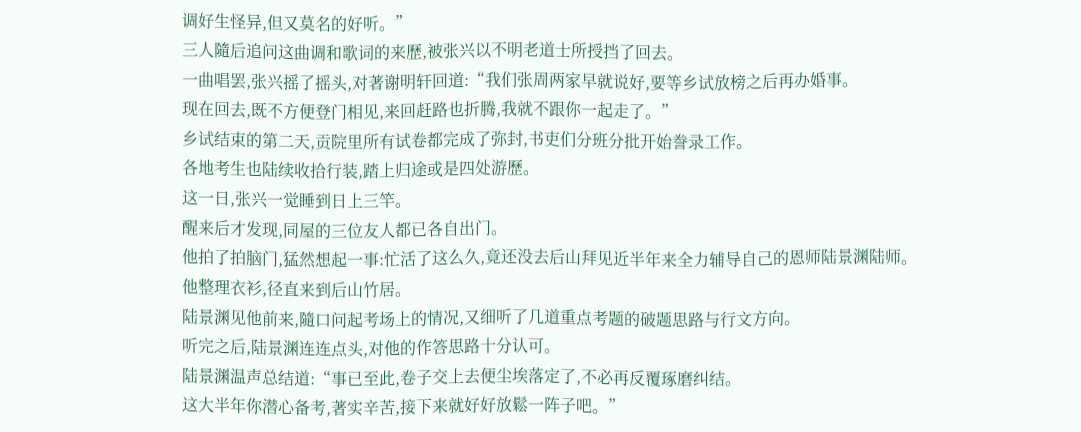调好生怪异,但又莫名的好听。”
三人隨后追问这曲调和歌词的来歷,被张兴以不明老道士所授挡了回去。
一曲唱罢,张兴摇了摇头,对著谢明轩回道:“我们张周两家早就说好,要等乡试放榜之后再办婚事。
现在回去,既不方便登门相见,来回赶路也折腾,我就不跟你一起走了。”
乡试结束的第二天,贡院里所有试卷都完成了弥封,书吏们分班分批开始誊录工作。
各地考生也陆续收拾行装,踏上归途或是四处游歷。
这一日,张兴一觉睡到日上三竿。
醒来后才发现,同屋的三位友人都已各自出门。
他拍了拍脑门,猛然想起一事:忙活了这么久,竟还没去后山拜见近半年来全力辅导自己的恩师陆景渊陆师。
他整理衣衫,径直来到后山竹居。
陆景渊见他前来,隨口问起考场上的情况,又细听了几道重点考题的破题思路与行文方向。
听完之后,陆景渊连连点头,对他的作答思路十分认可。
陆景渊温声总结道:“事已至此,卷子交上去便尘埃落定了,不必再反覆琢磨纠结。
这大半年你潜心备考,著实辛苦,接下来就好好放鬆一阵子吧。”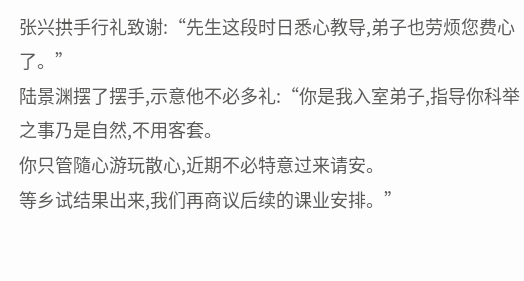张兴拱手行礼致谢:“先生这段时日悉心教导,弟子也劳烦您费心了。”
陆景渊摆了摆手,示意他不必多礼:“你是我入室弟子,指导你科举之事乃是自然,不用客套。
你只管隨心游玩散心,近期不必特意过来请安。
等乡试结果出来,我们再商议后续的课业安排。”